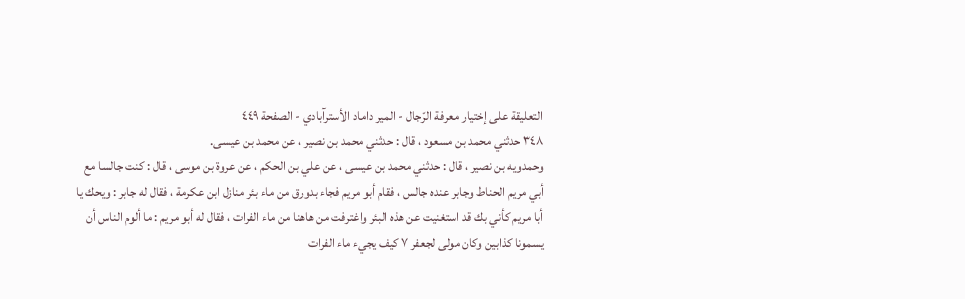التعليقة على إختيار معرفة الرّجال - المير داماد الأسترآبادي - الصفحة ٤٤٩
٣٤٨ حدثني محمد بن مسعود ، قال : حدثني محمد بن نصير ، عن محمد بن عيسى.
وحمدويه بن نصير ، قال : حدثني محمد بن عيسى ، عن علي بن الحكم ، عن عروة بن موسى ، قال : كنت جالسا مع أبي مريم الحناط وجابر عنده جالس ، فقام أبو مريم فجاء بدورق من ماء بئر منازل ابن عكرمة ، فقال له جابر : ويحك يا أبا مريم كأني بك قد استغنيت عن هذه البئر واغترفت من هاهنا من ماء الفرات ، فقال له أبو مريم : ما ألوم الناس أن يسمونا كذابين وكان مولى لجعفر ٧ كيف يجيء ماء الفرات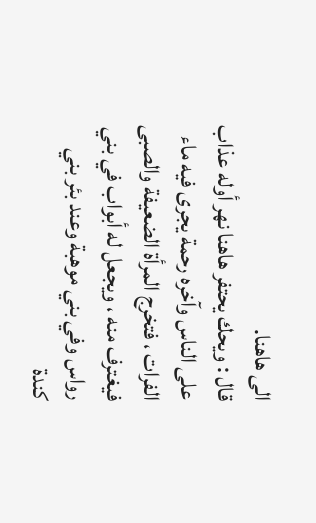الى هاهنا.
قال : ويحك يحتفر هاهنا نهر أوله عذاب على الناس وآخره رحمة يجرى فيه ماء الفرات ، فتخرج المرأة الضعيفة والصبى فيغترف منه ، ويجعل له أبواب في بني رواس وفي بني موهبة وعند بئر بني كندة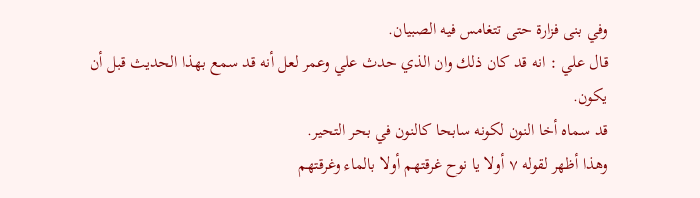وفي بنى فزارة حتى تتغامس فيه الصبيان.
قال علي : انه قد كان ذلك وان الذي حدث علي وعمر لعل أنه قد سمع بهذا الحديث قبل أن يكون.
قد سماه أخا النون لكونه سابحا كالنون في بحر التحير.
وهذا أظهر لقوله ٧ أولا يا نوح غرقتهم أولا بالماء وغرقتهم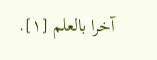آخرا بالعلم [١].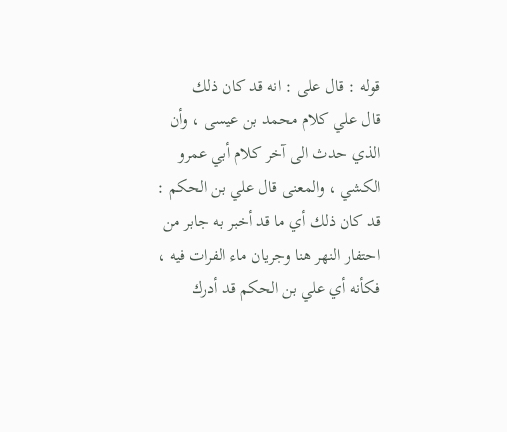قوله : قال على : انه قد كان ذلك
قال علي كلام محمد بن عيسى ، وأن الذي حدث الى آخر كلام أبي عمرو الكشي ، والمعنى قال علي بن الحكم : قد كان ذلك أي ما قد أخبر به جابر من احتفار النهر هنا وجريان ماء الفرات فيه ، فكأنه أي علي بن الحكم قد أدرك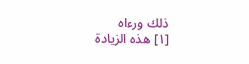ذلك ورءاه
[١] هذه الزيادة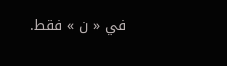في « ن » فقط.